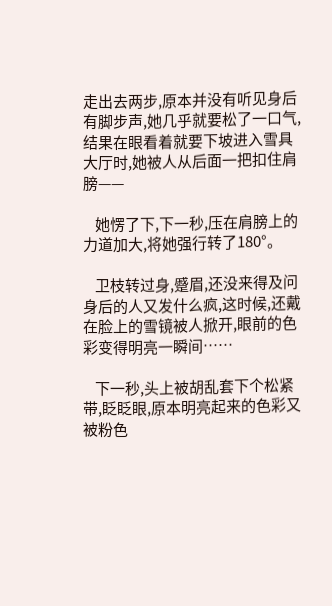走出去两步,原本并没有听见身后有脚步声,她几乎就要松了一口气,结果在眼看着就要下坡进入雪具大厅时,她被人从后面一把扣住肩膀——

    她愣了下,下一秒,压在肩膀上的力道加大,将她强行转了180°。

    卫枝转过身,蹙眉,还没来得及问身后的人又发什么疯,这时候,还戴在脸上的雪镜被人掀开,眼前的色彩变得明亮一瞬间……

    下一秒,头上被胡乱套下个松紧带,眨眨眼,原本明亮起来的色彩又被粉色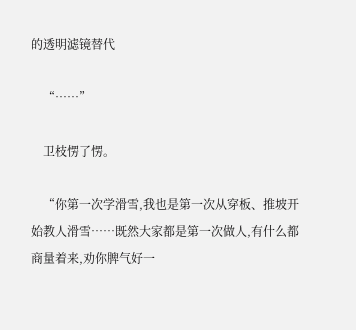的透明滤镜替代

    “……”

    卫枝愣了愣。

    “你第一次学滑雪,我也是第一次从穿板、推坡开始教人滑雪……既然大家都是第一次做人,有什么都商量着来,劝你脾气好一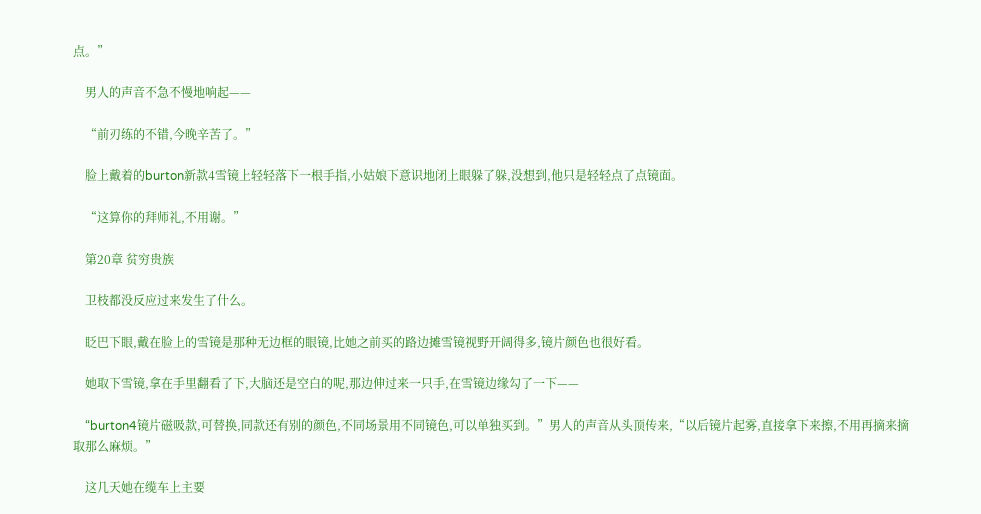点。”

    男人的声音不急不慢地响起——

    “前刃练的不错,今晚辛苦了。”

    脸上戴着的burton新款4雪镜上轻轻落下一根手指,小姑娘下意识地闭上眼躲了躲,没想到,他只是轻轻点了点镜面。

    “这算你的拜师礼,不用谢。”

    第20章 贫穷贵族

    卫枝都没反应过来发生了什么。

    眨巴下眼,戴在脸上的雪镜是那种无边框的眼镜,比她之前买的路边摊雪镜视野开阔得多,镜片颜色也很好看。

    她取下雪镜,拿在手里翻看了下,大脑还是空白的呢,那边伸过来一只手,在雪镜边缘勾了一下——

    “burton4镜片磁吸款,可替换,同款还有别的颜色,不同场景用不同镜色,可以单独买到。”男人的声音从头顶传来,“以后镜片起雾,直接拿下来擦,不用再摘来摘取那么麻烦。”

    这几天她在缆车上主要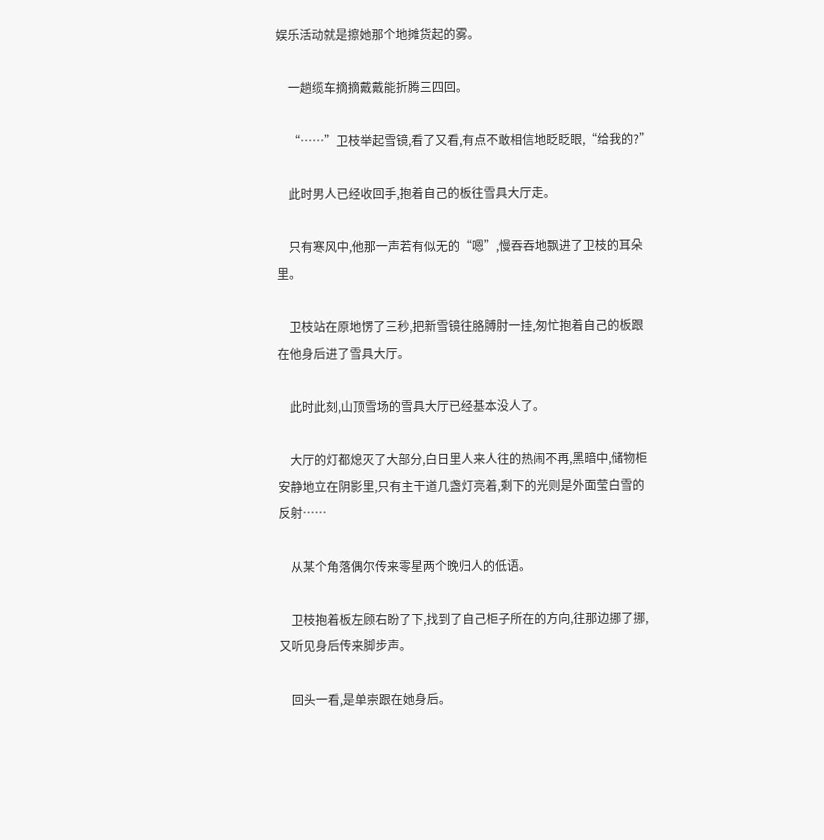娱乐活动就是擦她那个地摊货起的雾。

    一趟缆车摘摘戴戴能折腾三四回。

    “……”卫枝举起雪镜,看了又看,有点不敢相信地眨眨眼,“给我的?”

    此时男人已经收回手,抱着自己的板往雪具大厅走。

    只有寒风中,他那一声若有似无的“嗯”,慢吞吞地飘进了卫枝的耳朵里。

    卫枝站在原地愣了三秒,把新雪镜往胳膊肘一挂,匆忙抱着自己的板跟在他身后进了雪具大厅。

    此时此刻,山顶雪场的雪具大厅已经基本没人了。

    大厅的灯都熄灭了大部分,白日里人来人往的热闹不再,黑暗中,储物柜安静地立在阴影里,只有主干道几盏灯亮着,剩下的光则是外面莹白雪的反射……

    从某个角落偶尔传来零星两个晚归人的低语。

    卫枝抱着板左顾右盼了下,找到了自己柜子所在的方向,往那边挪了挪,又听见身后传来脚步声。

    回头一看,是单崇跟在她身后。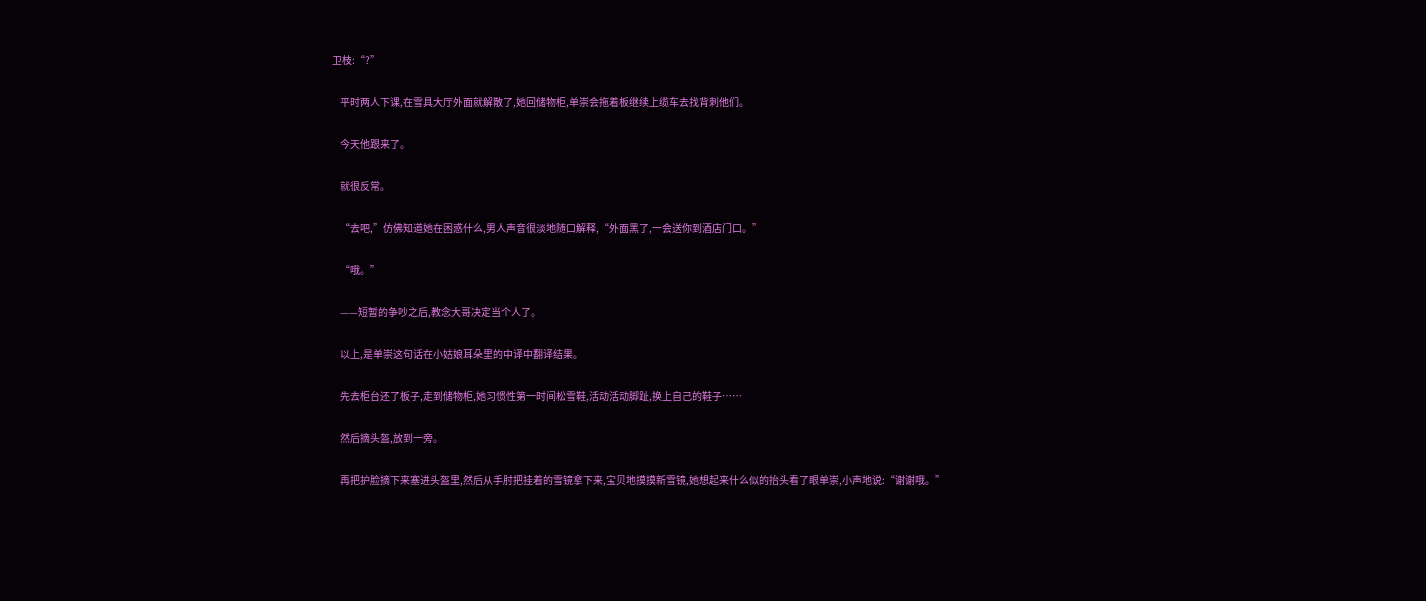卫枝:“?”

    平时两人下课,在雪具大厅外面就解散了,她回储物柜,单崇会拖着板继续上缆车去找背刺他们。

    今天他跟来了。

    就很反常。

    “去吧,”仿佛知道她在困惑什么,男人声音很淡地随口解释,“外面黑了,一会送你到酒店门口。”

    “哦。”

    ——短暂的争吵之后,教念大哥决定当个人了。

    以上,是单崇这句话在小姑娘耳朵里的中译中翻译结果。

    先去柜台还了板子,走到储物柜,她习惯性第一时间松雪鞋,活动活动脚趾,换上自己的鞋子……

    然后摘头盔,放到一旁。

    再把护脸摘下来塞进头盔里,然后从手肘把挂着的雪镜拿下来,宝贝地摸摸新雪镜,她想起来什么似的抬头看了眼单崇,小声地说:“谢谢哦。”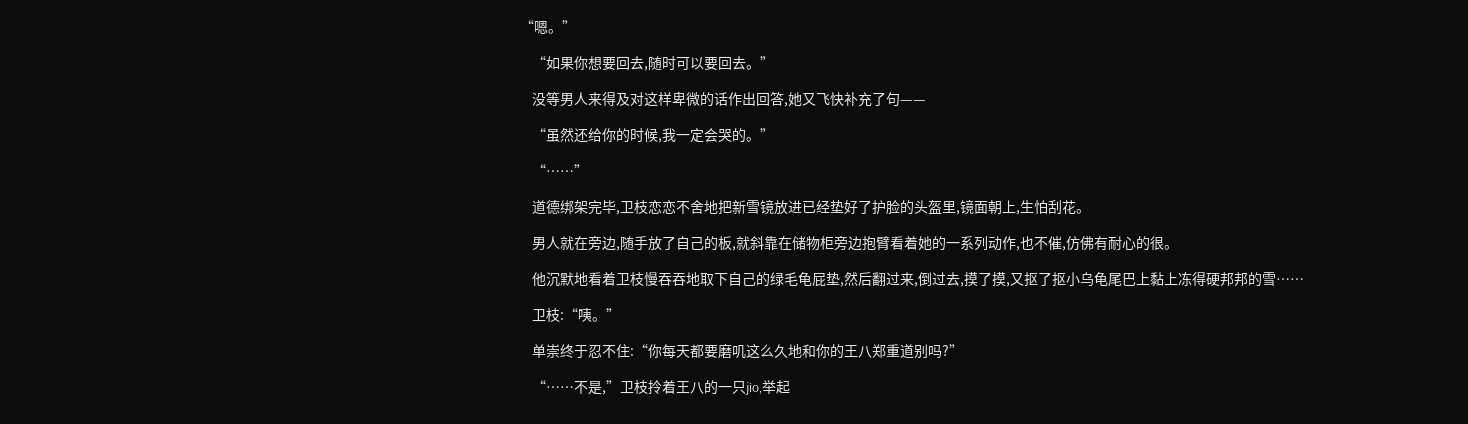“嗯。”

    “如果你想要回去,随时可以要回去。”

    没等男人来得及对这样卑微的话作出回答,她又飞快补充了句——

    “虽然还给你的时候,我一定会哭的。”

    “……”

    道德绑架完毕,卫枝恋恋不舍地把新雪镜放进已经垫好了护脸的头盔里,镜面朝上,生怕刮花。

    男人就在旁边,随手放了自己的板,就斜靠在储物柜旁边抱臂看着她的一系列动作,也不催,仿佛有耐心的很。

    他沉默地看着卫枝慢吞吞地取下自己的绿毛龟屁垫,然后翻过来,倒过去,摸了摸,又抠了抠小乌龟尾巴上黏上冻得硬邦邦的雪……

    卫枝:“咦。”

    单崇终于忍不住:“你每天都要磨叽这么久地和你的王八郑重道别吗?”

    “……不是,”卫枝拎着王八的一只jio,举起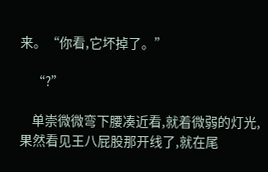来。“你看,它坏掉了。”

    “?”

    单崇微微弯下腰凑近看,就着微弱的灯光,果然看见王八屁股那开线了,就在尾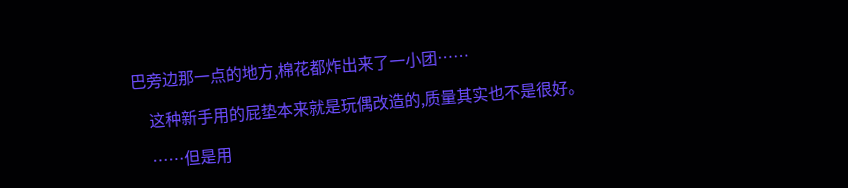巴旁边那一点的地方,棉花都炸出来了一小团……

    这种新手用的屁垫本来就是玩偶改造的,质量其实也不是很好。

    ……但是用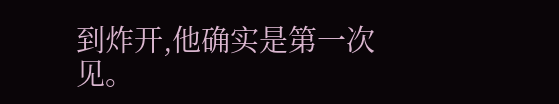到炸开,他确实是第一次见。